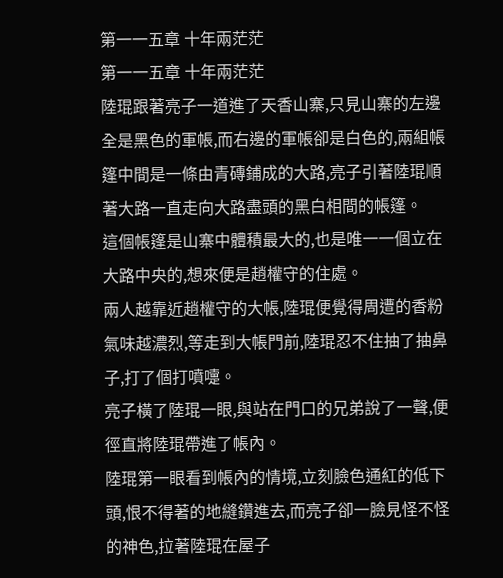第一一五章 十年兩茫茫
第一一五章 十年兩茫茫
陸琨跟著亮子一道進了天香山寨,只見山寨的左邊全是黑色的軍帳,而右邊的軍帳卻是白色的,兩組帳篷中間是一條由青磚鋪成的大路,亮子引著陸琨順著大路一直走向大路盡頭的黑白相間的帳篷。
這個帳篷是山寨中體積最大的,也是唯一一個立在大路中央的,想來便是趙權守的住處。
兩人越靠近趙權守的大帳,陸琨便覺得周遭的香粉氣味越濃烈,等走到大帳門前,陸琨忍不住抽了抽鼻子,打了個打噴嚏。
亮子橫了陸琨一眼,與站在門口的兄弟說了一聲,便徑直將陸琨帶進了帳內。
陸琨第一眼看到帳內的情境,立刻臉色通紅的低下頭,恨不得著的地縫鑽進去,而亮子卻一臉見怪不怪的神色,拉著陸琨在屋子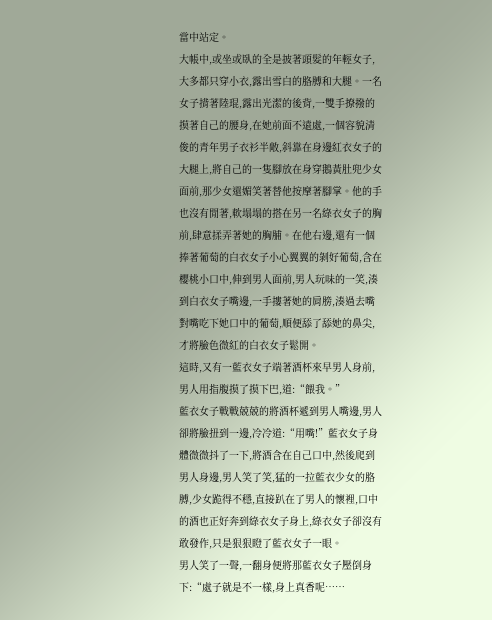當中站定。
大帳中,或坐或臥的全是披著頭髮的年輕女子,大多都只穿小衣,露出雪白的胳膊和大腿。一名女子揹著陸琨,露出光潔的後背,一雙手撩撥的摸著自己的腰身,在她前面不遠處,一個容貌清俊的青年男子衣衫半敞,斜靠在身邊紅衣女子的大腿上,將自己的一隻腳放在身穿鵝黃肚兜少女面前,那少女還媚笑著替他按摩著腳掌。他的手也沒有閒著,軟塌塌的搭在另一名綠衣女子的胸前,肆意揉弄著她的胸脯。在他右邊,還有一個捧著葡萄的白衣女子小心翼翼的剝好葡萄,含在櫻桃小口中,伸到男人面前,男人玩味的一笑,湊到白衣女子嘴邊,一手摟著她的肩膀,湊過去嘴對嘴吃下她口中的葡萄,順便舔了舔她的鼻尖,才將臉色微紅的白衣女子鬆開。
這時,又有一藍衣女子端著酒杯來早男人身前,男人用指腹摸了摸下巴,道:“餵我。”
藍衣女子戰戰兢兢的將酒杯遞到男人嘴邊,男人卻將臉扭到一邊,冷冷道:“用嘴!”藍衣女子身體微微抖了一下,將酒含在自己口中,然後爬到男人身邊,男人笑了笑,猛的一拉藍衣少女的胳膊,少女跪得不穩,直接趴在了男人的懷裡,口中的酒也正好奔到綠衣女子身上,綠衣女子卻沒有敢發作,只是狠狠瞪了藍衣女子一眼。
男人笑了一聲,一翻身便將那藍衣女子壓倒身下:“處子就是不一樣,身上真香呢……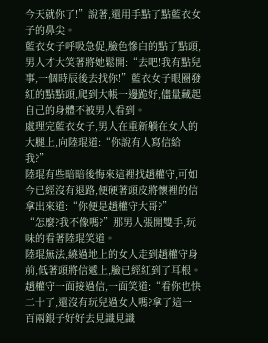今天就你了!”說著,還用手點了點藍衣女子的鼻尖。
藍衣女子呼吸急促,臉色慘白的點了點頭,男人才大笑著將她鬆開:“去吧!我有點兒事,一個時辰後去找你!”藍衣女子眼圈發紅的點點頭,爬到大帳一邊跪好,儘量藏起自己的身體不被男人看到。
處理完藍衣女子,男人在重新躺在女人的大腿上,向陸琨道:“你說有人寫信給我?”
陸琨有些暗暗後悔來這裡找趙權守,可如今已經沒有退路,便硬著頭皮將懷裡的信拿出來道:“你便是趙權守大哥?”
“怎麼?我不像嗎?”那男人張開雙手,玩味的看著陸琨笑道。
陸琨無法,繞過地上的女人走到趙權守身前,低著頭將信遞上,臉已經紅到了耳根。
趙權守一面接過信,一面笑道:“看你也快二十了,還沒有玩兒過女人嗎?拿了這一百兩銀子好好去見識見識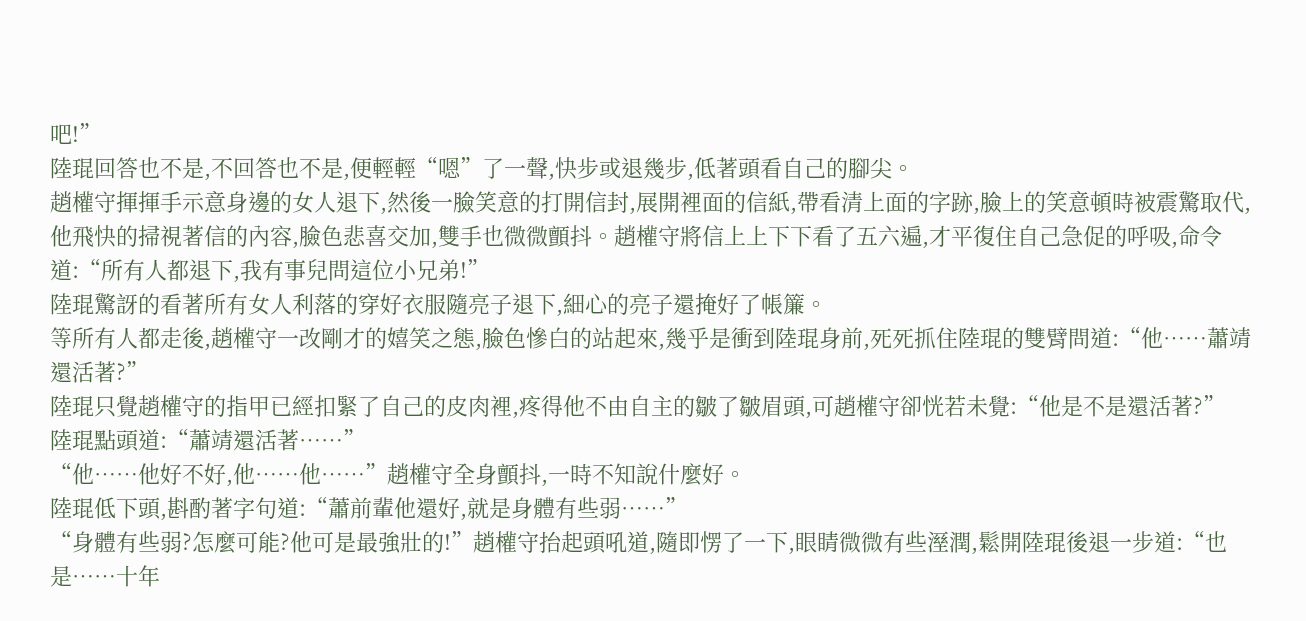吧!”
陸琨回答也不是,不回答也不是,便輕輕“嗯”了一聲,快步或退幾步,低著頭看自己的腳尖。
趙權守揮揮手示意身邊的女人退下,然後一臉笑意的打開信封,展開裡面的信紙,帶看清上面的字跡,臉上的笑意頓時被震驚取代,他飛快的掃視著信的內容,臉色悲喜交加,雙手也微微顫抖。趙權守將信上上下下看了五六遍,才平復住自己急促的呼吸,命令道:“所有人都退下,我有事兒問這位小兄弟!”
陸琨驚訝的看著所有女人利落的穿好衣服隨亮子退下,細心的亮子還掩好了帳簾。
等所有人都走後,趙權守一改剛才的嬉笑之態,臉色慘白的站起來,幾乎是衝到陸琨身前,死死抓住陸琨的雙臂問道:“他……蕭靖還活著?”
陸琨只覺趙權守的指甲已經扣緊了自己的皮肉裡,疼得他不由自主的皺了皺眉頭,可趙權守卻恍若未覺:“他是不是還活著?”
陸琨點頭道:“蕭靖還活著……”
“他……他好不好,他……他……”趙權守全身顫抖,一時不知說什麼好。
陸琨低下頭,斟酌著字句道:“蕭前輩他還好,就是身體有些弱……”
“身體有些弱?怎麼可能?他可是最強壯的!”趙權守抬起頭吼道,隨即愣了一下,眼睛微微有些溼潤,鬆開陸琨後退一步道:“也是……十年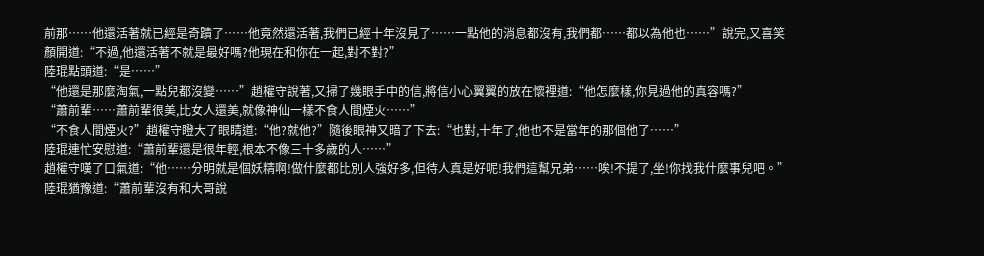前那……他還活著就已經是奇蹟了……他竟然還活著,我們已經十年沒見了……一點他的消息都沒有,我們都……都以為他也……”說完,又喜笑顏開道:“不過,他還活著不就是最好嗎?他現在和你在一起,對不對?”
陸琨點頭道:“是……”
“他還是那麼淘氣,一點兒都沒變……”趙權守說著,又掃了幾眼手中的信,將信小心翼翼的放在懷裡道:“他怎麼樣,你見過他的真容嗎?”
“蕭前輩……蕭前輩很美,比女人還美,就像神仙一樣不食人間煙火……”
“不食人間煙火?”趙權守瞪大了眼睛道:“他?就他?”隨後眼神又暗了下去:“也對,十年了,他也不是當年的那個他了……”
陸琨連忙安慰道:“蕭前輩還是很年輕,根本不像三十多歲的人……”
趙權守嘆了口氣道:“他……分明就是個妖精啊!做什麼都比別人強好多,但待人真是好呢!我們這幫兄弟……唉!不提了,坐!你找我什麼事兒吧。”
陸琨猶豫道:“蕭前輩沒有和大哥說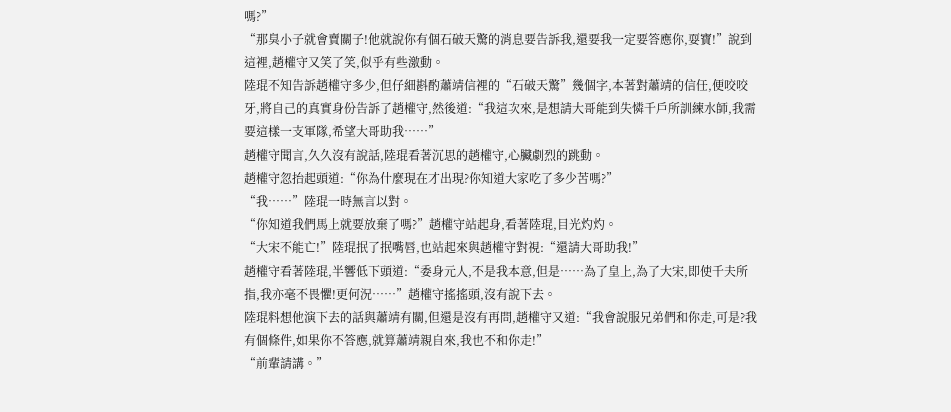嗎?”
“那臭小子就會賣關子!他就說你有個石破天驚的消息要告訴我,還要我一定要答應你,耍寶!”說到這裡,趙權守又笑了笑,似乎有些激動。
陸琨不知告訴趙權守多少,但仔細斟酌蕭靖信裡的“石破天驚”幾個字,本著對蕭靖的信任,便咬咬牙,將自己的真實身份告訴了趙權守,然後道:“我這次來,是想請大哥能到失憐千戶所訓練水師,我需要這樣一支軍隊,希望大哥助我……”
趙權守聞言,久久沒有說話,陸琨看著沉思的趙權守,心臟劇烈的跳動。
趙權守忽抬起頭道:“你為什麼現在才出現?你知道大家吃了多少苦嗎?”
“我……”陸琨一時無言以對。
“你知道我們馬上就要放棄了嗎?”趙權守站起身,看著陸琨,目光灼灼。
“大宋不能亡!”陸琨抿了抿嘴唇,也站起來與趙權守對視:“還請大哥助我!”
趙權守看著陸琨,半響低下頭道:“委身元人,不是我本意,但是……為了皇上,為了大宋,即使千夫所指,我亦毫不畏懼!更何況……”趙權守搖搖頭,沒有說下去。
陸琨料想他演下去的話與蕭靖有關,但還是沒有再問,趙權守又道:“我會說服兄弟們和你走,可是?我有個條件,如果你不答應,就算蕭靖親自來,我也不和你走!”
“前輩請講。”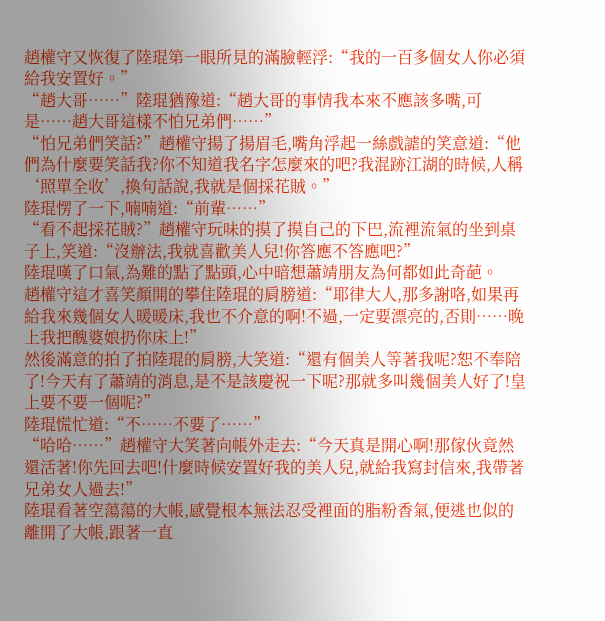趙權守又恢復了陸琨第一眼所見的滿臉輕浮:“我的一百多個女人你必須給我安置好。”
“趙大哥……”陸琨猶豫道:“趙大哥的事情我本來不應該多嘴,可是……趙大哥這樣不怕兄弟們……”
“怕兄弟們笑話?”趙權守揚了揚眉毛,嘴角浮起一絲戲謔的笑意道:“他們為什麼要笑話我?你不知道我名字怎麼來的吧?我混跡江湖的時候,人稱‘照單全收’,換句話說,我就是個採花賊。”
陸琨愣了一下,喃喃道:“前輩……”
“看不起採花賊?”趙權守玩味的摸了摸自己的下巴,流裡流氣的坐到桌子上,笑道:“沒辦法,我就喜歡美人兒!你答應不答應吧?”
陸琨嘆了口氣,為難的點了點頭,心中暗想蕭靖朋友為何都如此奇葩。
趙權守這才喜笑顏開的攀住陸琨的肩膀道:“耶律大人,那多謝咯,如果再給我來幾個女人暖暖床,我也不介意的啊!不過,一定要漂亮的,否則……晚上我把醜婆娘扔你床上!”
然後滿意的拍了拍陸琨的肩膀,大笑道:“還有個美人等著我呢?恕不奉陪了!今天有了蕭靖的消息,是不是該慶祝一下呢?那就多叫幾個美人好了!皇上要不要一個呢?”
陸琨慌忙道:“不……不要了……”
“哈哈……”趙權守大笑著向帳外走去:“今天真是開心啊!那傢伙竟然還活著!你先回去吧!什麼時候安置好我的美人兒,就給我寫封信來,我帶著兄弟女人過去!”
陸琨看著空蕩蕩的大帳,感覺根本無法忍受裡面的脂粉香氣,便逃也似的離開了大帳,跟著一直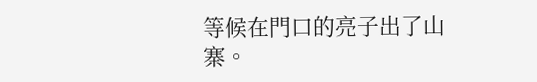等候在門口的亮子出了山寨。